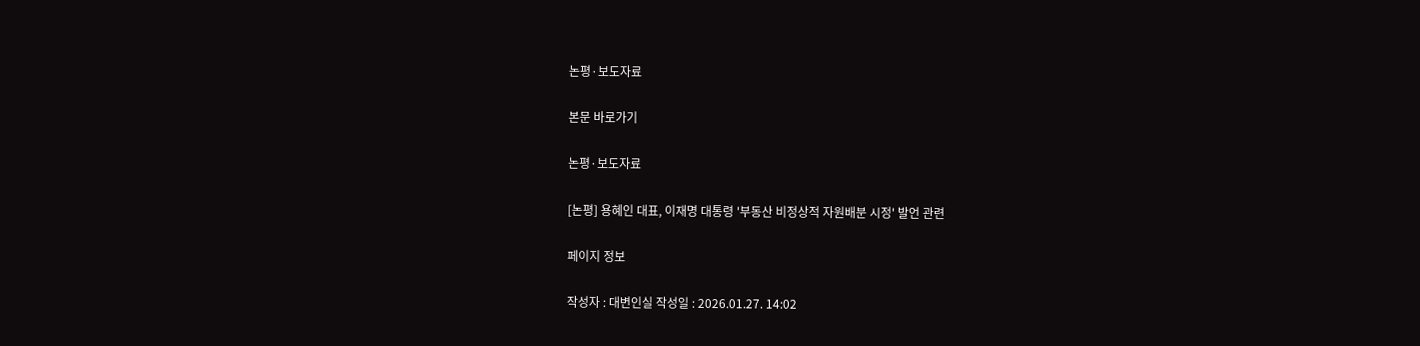논평·보도자료

본문 바로가기

논평·보도자료

[논평] 용혜인 대표, 이재명 대통령 '부동산 비정상적 자원배분 시정' 발언 관련

페이지 정보

작성자 : 대변인실 작성일 : 2026.01.27. 14:02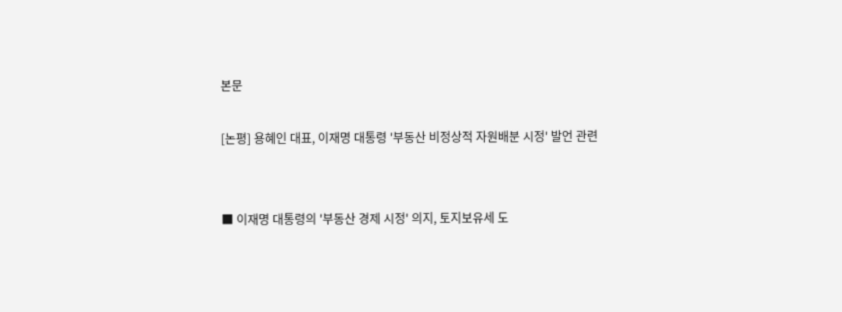본문

[논평] 용혜인 대표, 이재명 대통령 '부동산 비정상적 자원배분 시정' 발언 관련


■ 이재명 대통령의 '부동산 경제 시정' 의지, 토지보유세 도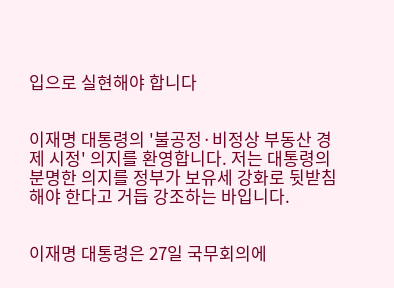입으로 실현해야 합니다


이재명 대통령의 '불공정·비정상 부동산 경제 시정' 의지를 환영합니다. 저는 대통령의 분명한 의지를 정부가 보유세 강화로 뒷받침해야 한다고 거듭 강조하는 바입니다.


이재명 대통령은 27일 국무회의에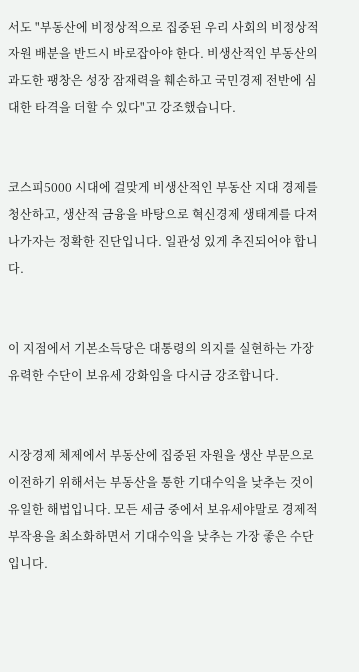서도 "부동산에 비정상적으로 집중된 우리 사회의 비정상적 자원 배분을 반드시 바로잡아야 한다. 비생산적인 부동산의 과도한 팽창은 성장 잠재력을 훼손하고 국민경제 전반에 심대한 타격을 더할 수 있다"고 강조했습니다.


코스피5000 시대에 걸맞게 비생산적인 부동산 지대 경제를 청산하고, 생산적 금융을 바탕으로 혁신경제 생태계를 다져나가자는 정확한 진단입니다. 일관성 있게 추진되어야 합니다.


이 지점에서 기본소득당은 대통령의 의지를 실현하는 가장 유력한 수단이 보유세 강화임을 다시금 강조합니다.


시장경제 체제에서 부동산에 집중된 자원을 생산 부문으로 이전하기 위해서는 부동산을 통한 기대수익을 낮추는 것이 유일한 해법입니다. 모든 세금 중에서 보유세야말로 경제적 부작용을 최소화하면서 기대수익을 낮추는 가장 좋은 수단입니다.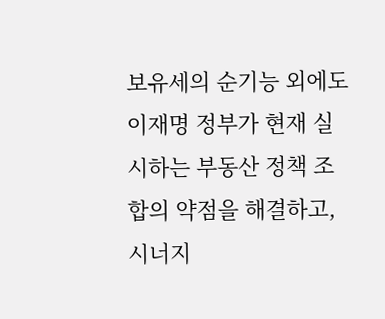보유세의 순기능 외에도 이재명 정부가 현재 실시하는 부동산 정책 조합의 약점을 해결하고, 시너지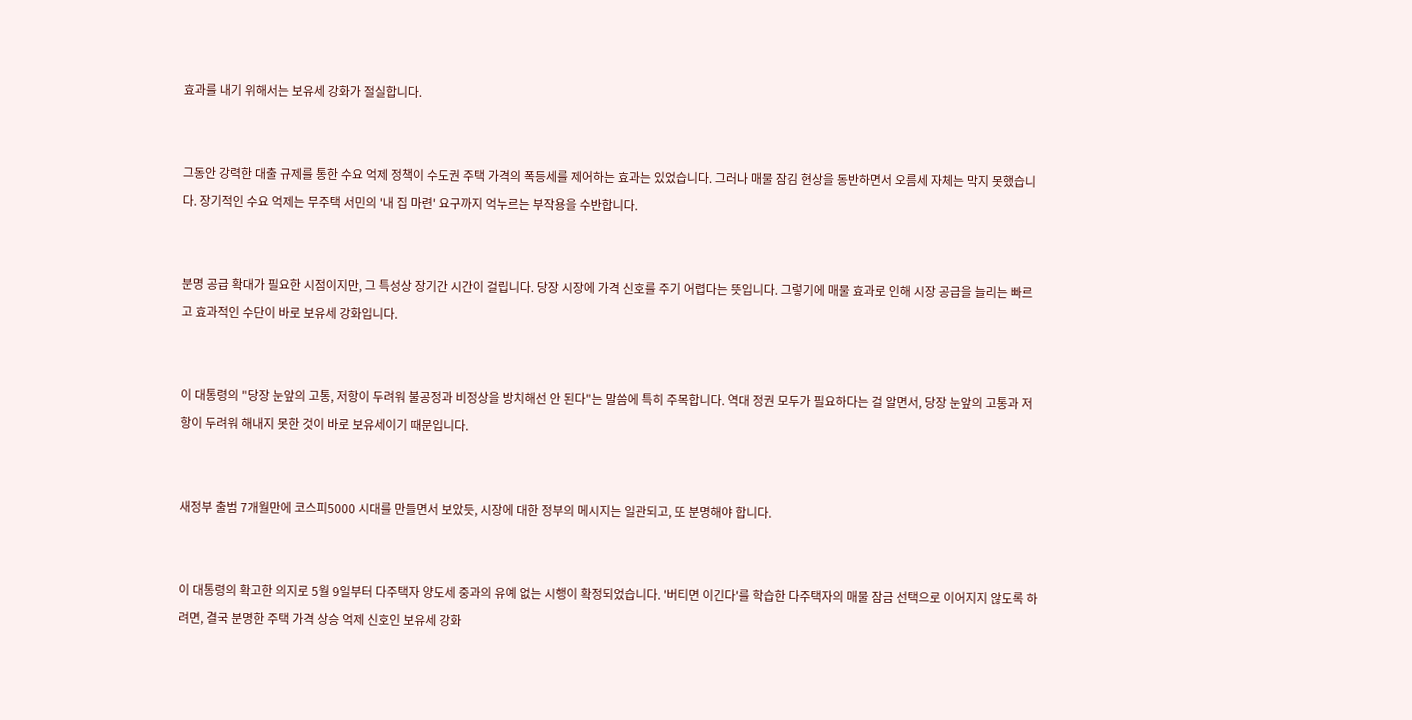효과를 내기 위해서는 보유세 강화가 절실합니다.


그동안 강력한 대출 규제를 통한 수요 억제 정책이 수도권 주택 가격의 폭등세를 제어하는 효과는 있었습니다. 그러나 매물 잠김 현상을 동반하면서 오름세 자체는 막지 못했습니다. 장기적인 수요 억제는 무주택 서민의 '내 집 마련' 요구까지 억누르는 부작용을 수반합니다.


분명 공급 확대가 필요한 시점이지만, 그 특성상 장기간 시간이 걸립니다. 당장 시장에 가격 신호를 주기 어렵다는 뜻입니다. 그렇기에 매물 효과로 인해 시장 공급을 늘리는 빠르고 효과적인 수단이 바로 보유세 강화입니다.


이 대통령의 "당장 눈앞의 고통, 저항이 두려워 불공정과 비정상을 방치해선 안 된다"는 말씀에 특히 주목합니다. 역대 정권 모두가 필요하다는 걸 알면서, 당장 눈앞의 고통과 저항이 두려워 해내지 못한 것이 바로 보유세이기 때문입니다.


새정부 출범 7개월만에 코스피5000 시대를 만들면서 보았듯, 시장에 대한 정부의 메시지는 일관되고, 또 분명해야 합니다.


이 대통령의 확고한 의지로 5월 9일부터 다주택자 양도세 중과의 유예 없는 시행이 확정되었습니다. '버티면 이긴다'를 학습한 다주택자의 매물 잠금 선택으로 이어지지 않도록 하려면, 결국 분명한 주택 가격 상승 억제 신호인 보유세 강화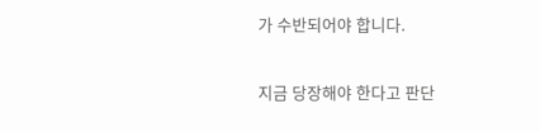가 수반되어야 합니다.


지금 당장해야 한다고 판단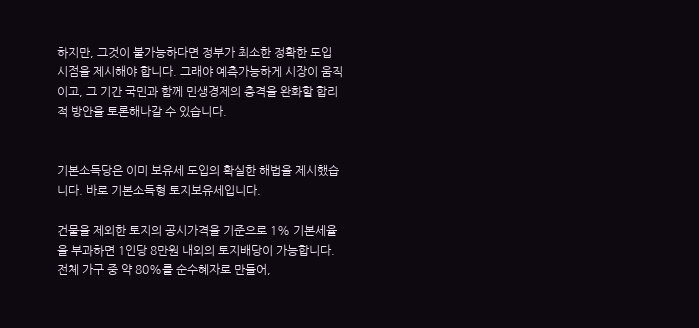하지만, 그것이 불가능하다면 정부가 최소한 정확한 도입 시점을 제시해야 합니다. 그래야 예측가능하게 시장이 움직이고, 그 기간 국민과 함께 민생경제의 충격을 완화할 합리적 방안을 토론해나갈 수 있습니다.


기본소득당은 이미 보유세 도입의 확실한 해법을 제시했습니다. 바로 기본소득형 토지보유세입니다.

건물을 제외한 토지의 공시가격을 기준으로 1% 기본세율을 부과하면 1인당 8만원 내외의 토지배당이 가능합니다. 전체 가구 중 약 80%를 순수혜자로 만들어,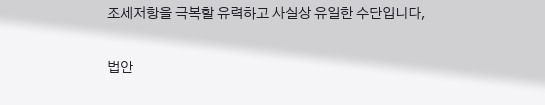조세저항을 극복할 유력하고 사실상 유일한 수단입니다,

법안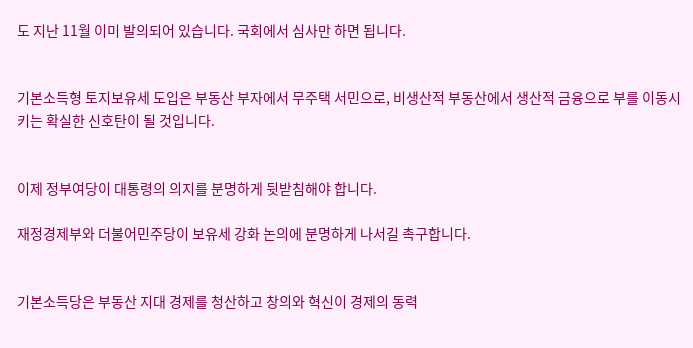도 지난 11월 이미 발의되어 있습니다. 국회에서 심사만 하면 됩니다.


기본소득형 토지보유세 도입은 부동산 부자에서 무주택 서민으로, 비생산적 부동산에서 생산적 금융으로 부를 이동시키는 확실한 신호탄이 될 것입니다.


이제 정부여당이 대통령의 의지를 분명하게 뒷받침해야 합니다.

재정경제부와 더불어민주당이 보유세 강화 논의에 분명하게 나서길 촉구합니다.


기본소득당은 부동산 지대 경제를 청산하고 창의와 혁신이 경제의 동력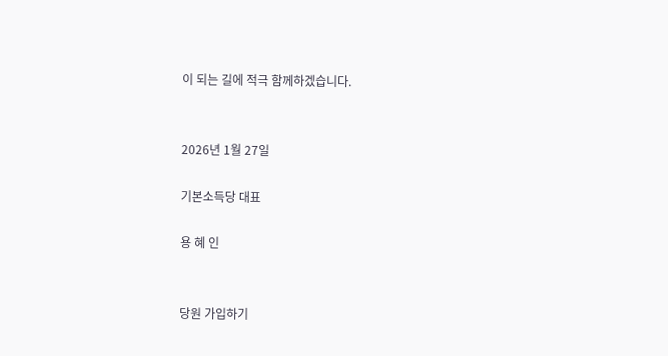이 되는 길에 적극 함께하겠습니다.


2026년 1월 27일

기본소득당 대표

용 혜 인


당원 가입하기